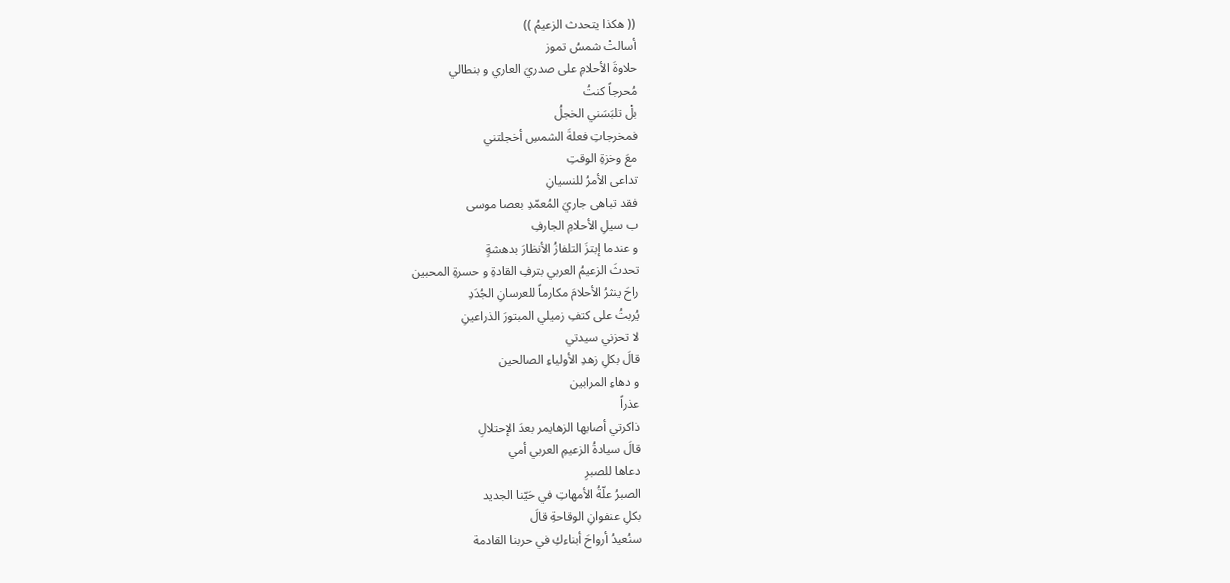(( هكذا يتحدث الزعيمُ ))
أسالتْ شمسُ تموز
حلاوةَ الأحلامِ على صدريَ العاري و بنطالي
مُحرجاً كنتُ
بلْ تلبَسَني الخجلُ
فمخرجاتِ فعلةَ الشمسِ أخجلتني
معَ وخزةِ الوقتِ
تداعى الأمرُ للنسيانِ
فقد تباهى جاريَ المُعمّدِ بعصا موسى
ب سيلِ الأحلامِ الجارفِ
و عندما إبتزَ التلفازُ الأنظارَ بدهشةٍ
تحدثَ الزعيمُ العربي بترفِ القادةِ و حسرةِ المحبين
راحَ ينثرُ الأحلامَ مكارماً للعرسانِ الجُدَدِ
يُربتُ على كتفِ زميلي المبتورَ الذراعينِ
لا تحزني سيدتي
قالَ بكلِ زهدِ الأولياءِ الصالحين
و دهاءِ المرابين
عذراً
ذاكرتي أصابها الزهايمر بعدَ الإحتلالِ
قالَ سيادةُ الزعيمِ العربي أمي
دعاها للصبرِ
الصبرُ علّةُ الأمهاتِ في حَيّنا الجديد
بكلِ عنفوانِ الوقاحةِ قالَ
سنُعيدُ أرواحَ أبناءكِ في حربنا القادمة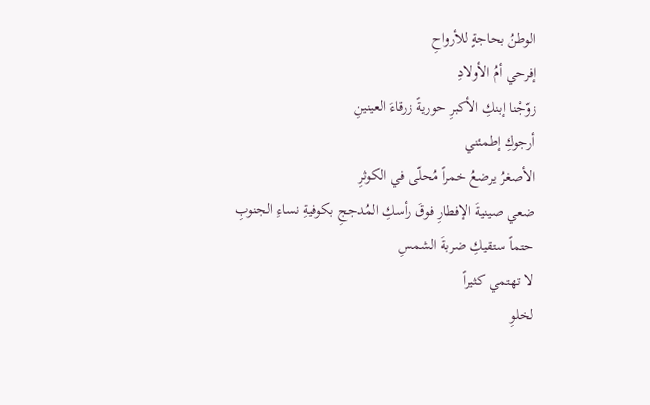الوطنُ بحاجةٍ للأرواحِ
إفرحي أمُ الأولادِ
زوّجْنا إبنكِ الأكبرِ حوريةً زرقاءَ العينينِ
أرجوكِ إطمئني
الأصغرُ يرضعُ خمراً مُحلّى في الكوثرِ
ضعي صينيةَ الإفطارِ فوقَ رأسكِ المُدججِ بكوفيةِ نساءِ الجنوبِ
حتماً ستقيكِ ضربةَ الشمسِ
لا تهتمي كثيراً
لخلوِ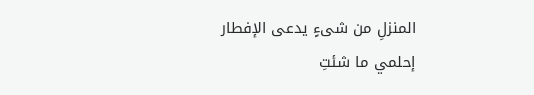المنزلِ من شىءٍ يدعى الإفطار
إحلمي ما شئتِ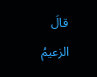قالَ الزعيمُ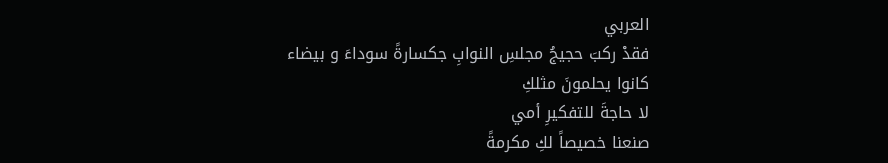العربي
فقدْ ركبَ حجيجُ مجلسِ النوابِ جكسارةً سوداءَ و بيضاء
كانوا يحلمونَ مثلكِ
لا حاجةَ للتفكيرِ أمي
صنعنا خصيصاً لكِ مكرمةً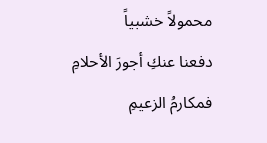محمولاً خشبياً
دفعنا عنكِ أجورَ الأحلامِ
فمكارمُ الزعيمِ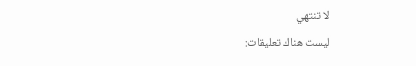لا تنتهي
ليست هناك تعليقات: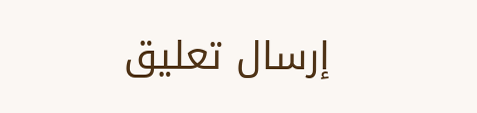إرسال تعليق